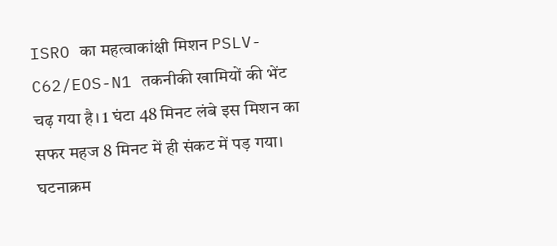ISRO का महत्वाकांक्षी मिशन PSLV-C62/EOS-N1 तकनीकी खामियों की भेंट चढ़ गया है। 1 घंटा 48 मिनट लंबे इस मिशन का सफर महज 8 मिनट में ही संकट में पड़ गया।
घटनाक्रम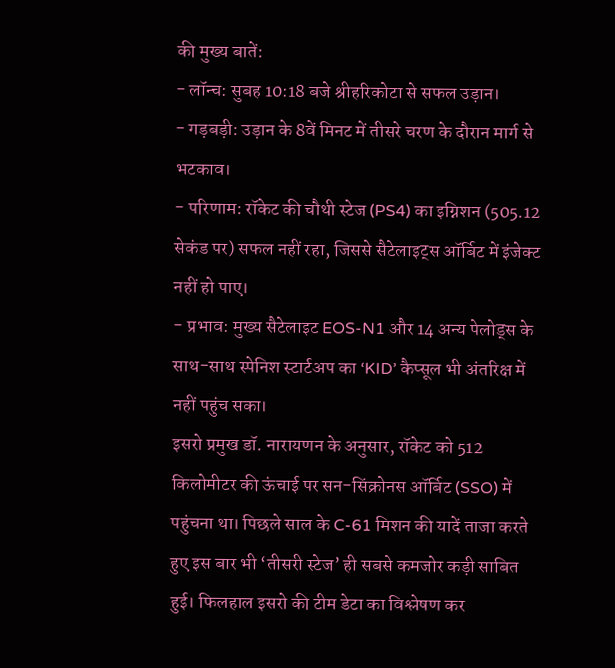की मुख्य बातें:
- लॉन्च: सुबह 10:18 बजे श्रीहरिकोटा से सफल उड़ान।
- गड़बड़ी: उड़ान के 8वें मिनट में तीसरे चरण के दौरान मार्ग से भटकाव।
- परिणाम: रॉकेट की चौथी स्टेज (PS4) का इग्निशन (505.12 सेकंड पर) सफल नहीं रहा, जिससे सैटेलाइट्स ऑर्बिट में इंजेक्ट नहीं हो पाए।
- प्रभाव: मुख्य सैटेलाइट EOS-N1 और 14 अन्य पेलोड्स के साथ-साथ स्पेनिश स्टार्टअप का ‘KID’ कैप्सूल भी अंतरिक्ष में नहीं पहुंच सका।
इसरो प्रमुख डॉ. नारायणन के अनुसार, रॉकेट को 512 किलोमीटर की ऊंचाई पर सन-सिंक्रोनस ऑर्बिट (SSO) में पहुंचना था। पिछले साल के C-61 मिशन की यादें ताजा करते हुए इस बार भी ‘तीसरी स्टेज’ ही सबसे कमजोर कड़ी साबित हुई। फिलहाल इसरो की टीम डेटा का विश्लेषण कर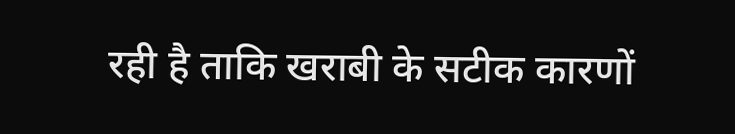रही है ताकि खराबी के सटीक कारणों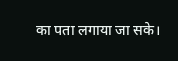का पता लगाया जा सके।